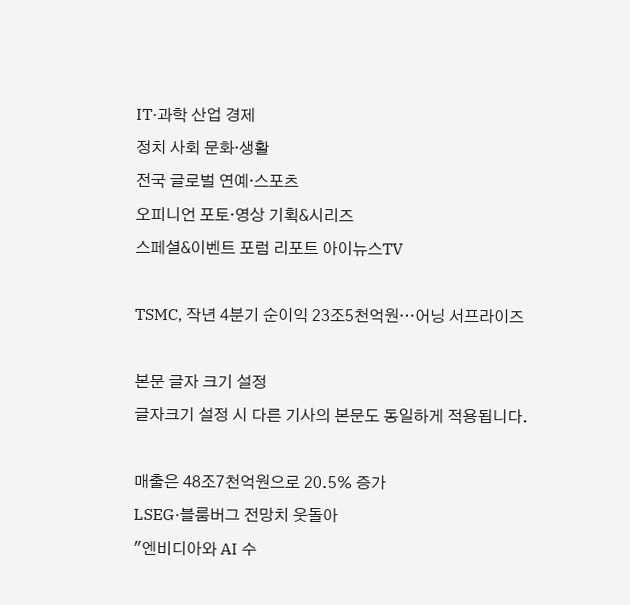IT·과학 산업 경제
정치 사회 문화·생활
전국 글로벌 연예·스포츠
오피니언 포토·영상 기획&시리즈
스페셜&이벤트 포럼 리포트 아이뉴스TV

TSMC, 작년 4분기 순이익 23조5천억원…어닝 서프라이즈

본문 글자 크기 설정
글자크기 설정 시 다른 기사의 본문도 동일하게 적용됩니다.

매출은 48조7천억원으로 20.5% 증가
LSEG·블룸버그 전망치 웃돌아
"엔비디아와 AI 수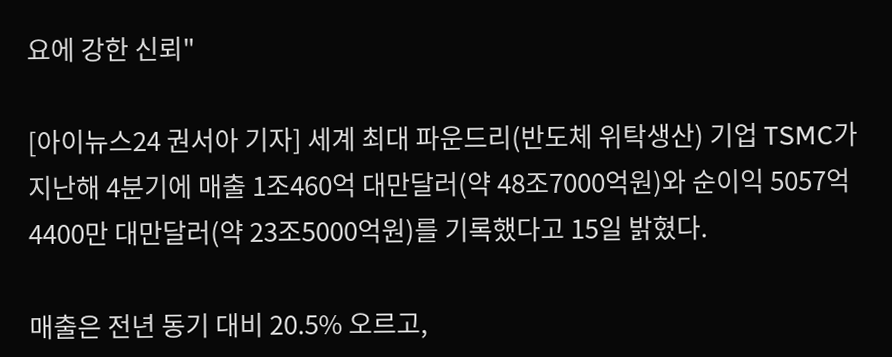요에 강한 신뢰"

[아이뉴스24 권서아 기자] 세계 최대 파운드리(반도체 위탁생산) 기업 TSMC가 지난해 4분기에 매출 1조460억 대만달러(약 48조7000억원)와 순이익 5057억4400만 대만달러(약 23조5000억원)를 기록했다고 15일 밝혔다.

매출은 전년 동기 대비 20.5% 오르고,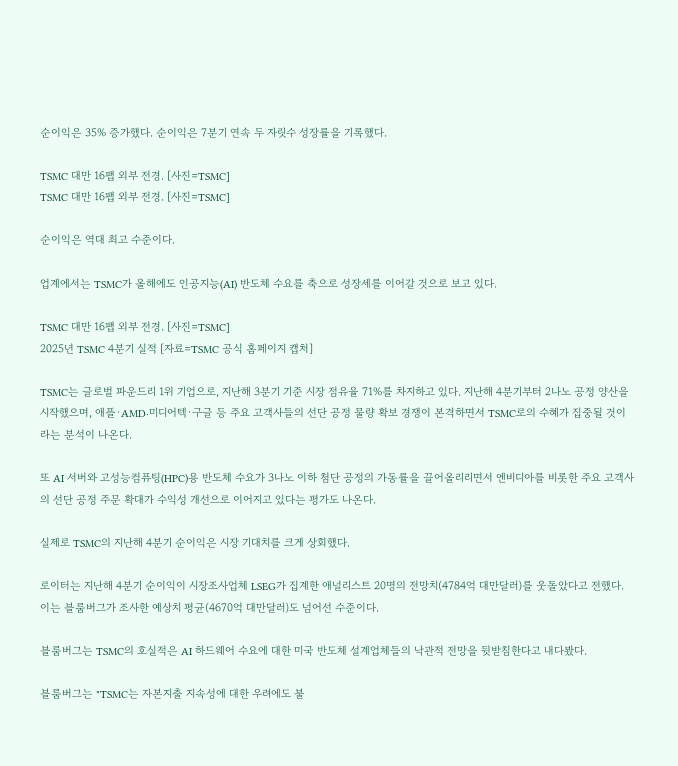순이익은 35% 증가했다. 순이익은 7분기 연속 두 자릿수 성장률을 기록했다.

TSMC 대만 16팹 외부 전경. [사진=TSMC]
TSMC 대만 16팹 외부 전경. [사진=TSMC]

순이익은 역대 최고 수준이다.

업계에서는 TSMC가 올해에도 인공지능(AI) 반도체 수요를 축으로 성장세를 이어갈 것으로 보고 있다.

TSMC 대만 16팹 외부 전경. [사진=TSMC]
2025년 TSMC 4분기 실적 [자료=TSMC 공식 홈페이지 캡처]

TSMC는 글로벌 파운드리 1위 기업으로, 지난해 3분기 기준 시장 점유율 71%를 차지하고 있다. 지난해 4분기부터 2나노 공정 양산을 시작했으며, 애플·AMD·미디어텍·구글 등 주요 고객사들의 선단 공정 물량 확보 경쟁이 본격하면서 TSMC로의 수혜가 집중될 것이라는 분석이 나온다.

또 AI 서버와 고성능컴퓨팅(HPC)용 반도체 수요가 3나노 이하 첨단 공정의 가동률을 끌어올리리면서 엔비디아를 비롯한 주요 고객사의 선단 공정 주문 확대가 수익성 개선으로 이어지고 있다는 평가도 나온다.

실제로 TSMC의 지난해 4분기 순이익은 시장 기대치를 크게 상회했다.

로이터는 지난해 4분기 순이익이 시장조사업체 LSEG가 집계한 애널리스트 20명의 전망치(4784억 대만달러)를 웃돌았다고 전했다. 이는 블룸버그가 조사한 예상치 평균(4670억 대만달러)도 넘어선 수준이다.

블룸버그는 TSMC의 호실적은 AI 하드웨어 수요에 대한 미국 반도체 설계업체들의 낙관적 전망을 뒷받침한다고 내다봤다.

블룸버그는 "TSMC는 자본지출 지속성에 대한 우려에도 불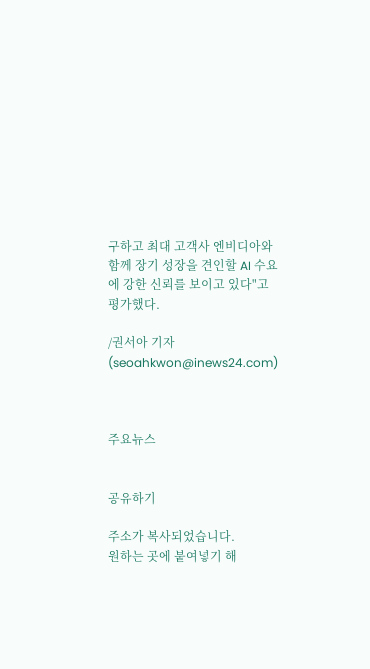구하고 최대 고객사 엔비디아와 함께 장기 성장을 견인할 AI 수요에 강한 신뢰를 보이고 있다"고 평가했다.

/권서아 기자(seoahkwon@inews24.com)



주요뉴스


공유하기

주소가 복사되었습니다.
원하는 곳에 붙여넣기 해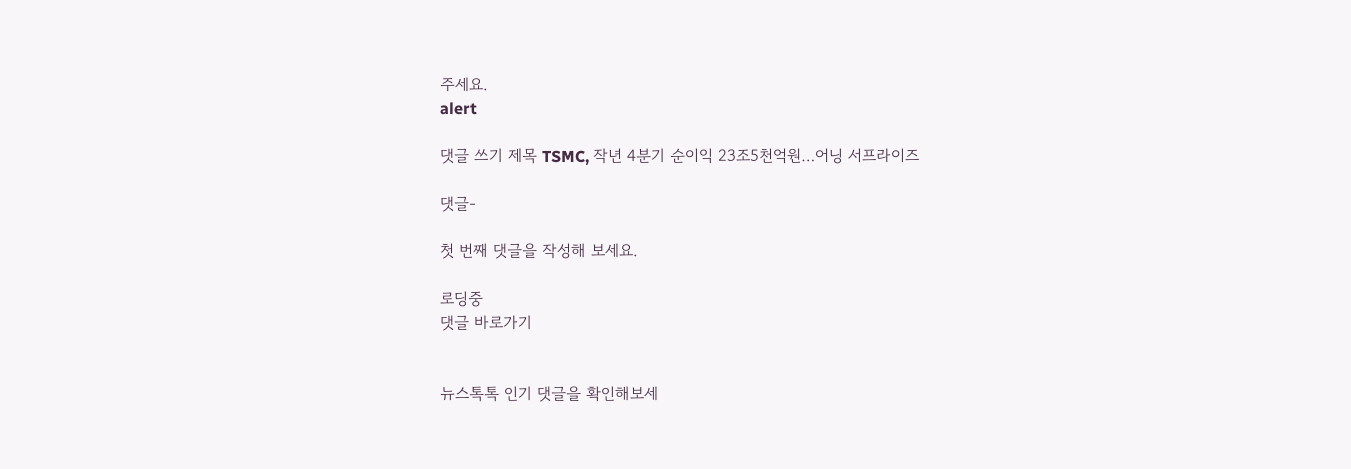주세요.
alert

댓글 쓰기 제목 TSMC, 작년 4분기 순이익 23조5천억원…어닝 서프라이즈

댓글-

첫 번째 댓글을 작성해 보세요.

로딩중
댓글 바로가기


뉴스톡톡 인기 댓글을 확인해보세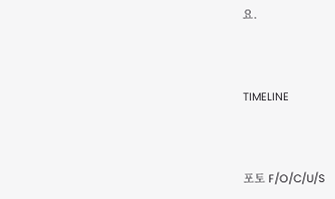요.



TIMELINE



포토 F/O/C/U/S